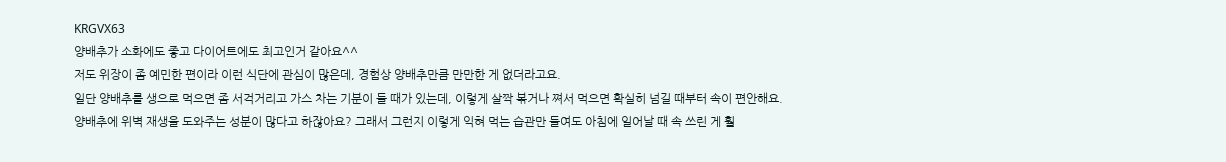KRGVX63
양배추가 소화에도 좋고 다이어트에도 최고인거 같아요^^
저도 위장이 좀 예민한 편이라 이런 식단에 관심이 많은데, 경험상 양배추만큼 만만한 게 없더라고요.
일단 양배추를 생으로 먹으면 좀 서걱거리고 가스 차는 기분이 들 때가 있는데, 이렇게 살짝 볶거나 쪄서 먹으면 확실히 넘길 때부터 속이 편안해요.
양배추에 위벽 재생을 도와주는 성분이 많다고 하잖아요? 그래서 그런지 이렇게 익혀 먹는 습관만 들여도 아침에 일어날 때 속 쓰린 게 훨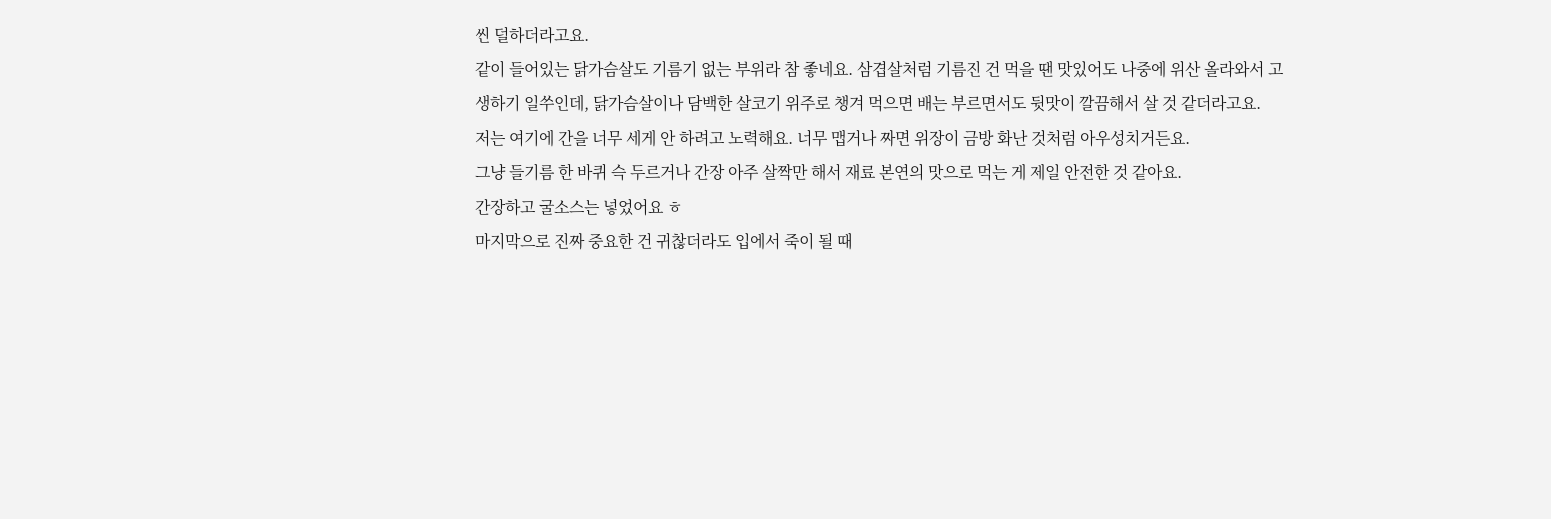씬 덜하더라고요.
같이 들어있는 닭가슴살도 기름기 없는 부위라 참 좋네요. 삼겹살처럼 기름진 건 먹을 땐 맛있어도 나중에 위산 올라와서 고생하기 일쑤인데, 닭가슴살이나 담백한 살코기 위주로 챙겨 먹으면 배는 부르면서도 뒷맛이 깔끔해서 살 것 같더라고요.
저는 여기에 간을 너무 세게 안 하려고 노력해요. 너무 맵거나 짜면 위장이 금방 화난 것처럼 아우성치거든요.
그냥 들기름 한 바퀴 슥 두르거나 간장 아주 살짝만 해서 재료 본연의 맛으로 먹는 게 제일 안전한 것 같아요.
간장하고 굴소스는 넣었어요 ㅎ
마지막으로 진짜 중요한 건 귀찮더라도 입에서 죽이 될 때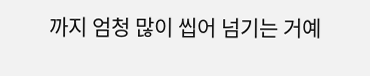까지 엄청 많이 씹어 넘기는 거예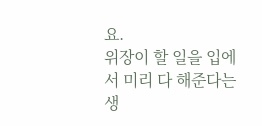요.
위장이 할 일을 입에서 미리 다 해준다는 생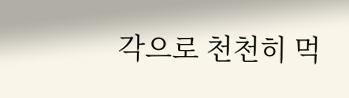각으로 천천히 먹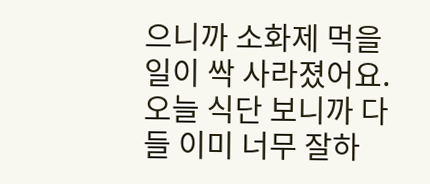으니까 소화제 먹을 일이 싹 사라졌어요.
오늘 식단 보니까 다들 이미 너무 잘하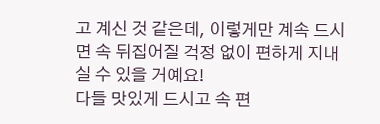고 계신 것 같은데, 이렇게만 계속 드시면 속 뒤집어질 걱정 없이 편하게 지내실 수 있을 거예요!
다들 맛있게 드시고 속 편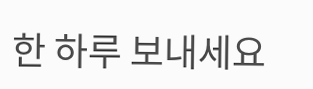한 하루 보내세요